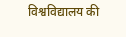विश्वविद्यालय की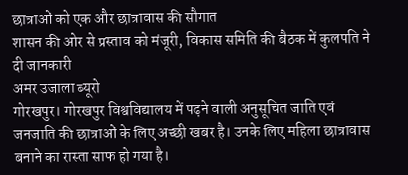छात्राओं को एक और छात्रावास की सौगात
शासन की ओर से प्रस्ताव को मंजूरी, विकास समिति की बैठक में कुलपति ने दी जानकारी
अमर उजाला ब्यूरो
गोरखपुर। गोरखपुर विश्वविद्यालय में पढ़ने वाली अनुसूचित जाति एवं जनजाति की छात्राओं के लिए अच्छी खबर है। उनके लिए महिला छात्रावास बनाने का रास्ता साफ हो गया है।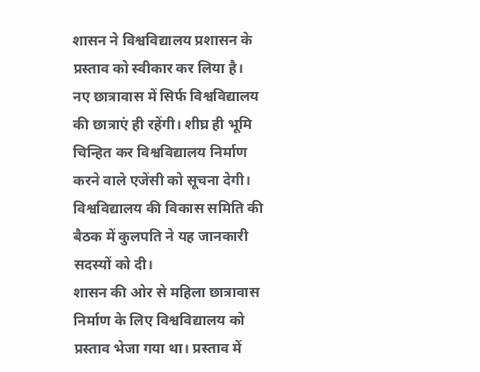शासन ने विश्वविद्यालय प्रशासन के प्रस्ताव को स्वीकार कर लिया है। नए छात्रावास में सिर्फ विश्वविद्यालय की छात्राएं ही रहेंगी। शीघ्र ही भूमि चिन्हित कर विश्वविद्यालय निर्माण करने वाले एजेंसी को सूचना देगी। विश्वविद्यालय की विकास समिति की बैठक में कुलपति ने यह जानकारी सदस्यों को दी।
शासन की ओर से महिला छात्रावास निर्माण के लिए विश्वविद्यालय को प्रस्ताव भेजा गया था। प्रस्ताव में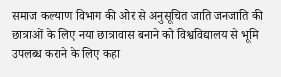समाज कल्याण विभाग की ओर से अनुसूचित जाति जनजाति की छात्राओं के लिए नया छात्रावास बनाने को विश्वविद्यालय से भूमि उपलब्ध कराने के लिए कहा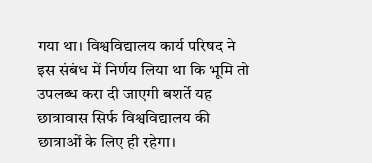गया था। विश्वविद्यालय कार्य परिषद ने इस संबंध में निर्णय लिया था कि भूमि तो उपलब्ध करा दी जाएगी बशर्ते यह छात्रावास सिर्फ विश्वविद्यालय की छात्राओं के लिए ही रहेगा।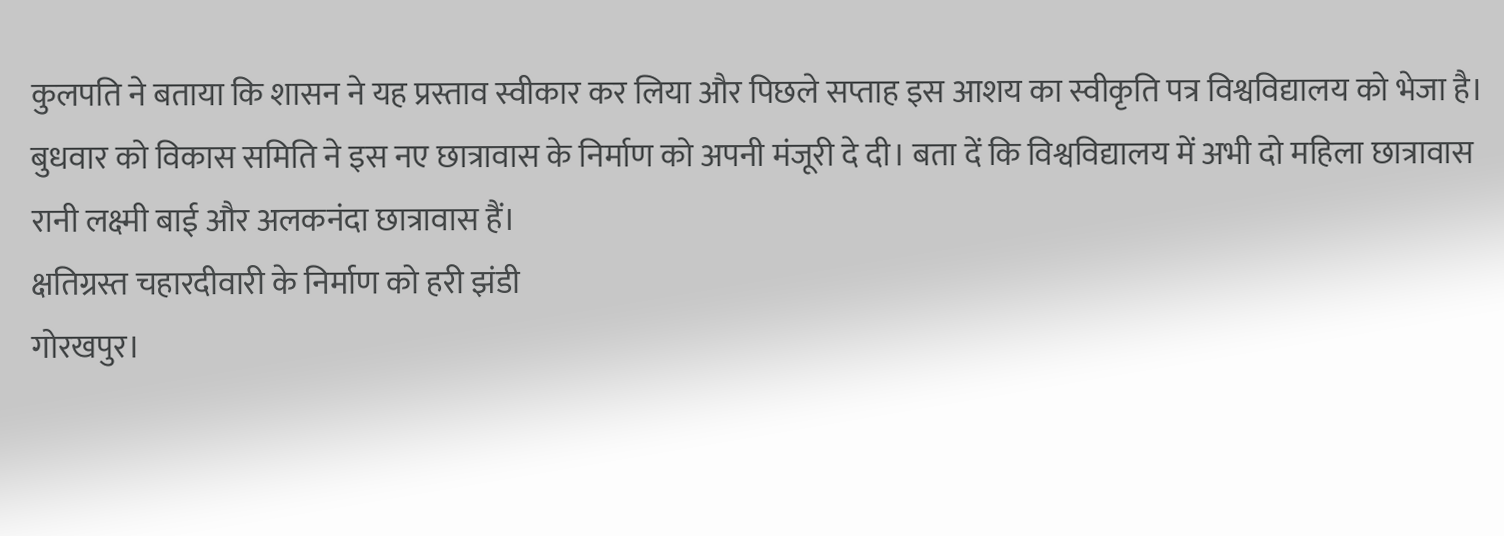कुलपति ने बताया कि शासन ने यह प्रस्ताव स्वीकार कर लिया और पिछले सप्ताह इस आशय का स्वीकृति पत्र विश्वविद्यालय को भेजा है। बुधवार को विकास समिति ने इस नए छात्रावास के निर्माण को अपनी मंजूरी दे दी। बता दें कि विश्वविद्यालय में अभी दो महिला छात्रावास रानी लक्ष्मी बाई और अलकनंदा छात्रावास हैं।
क्षतिग्रस्त चहारदीवारी के निर्माण को हरी झंडी
गोरखपुर।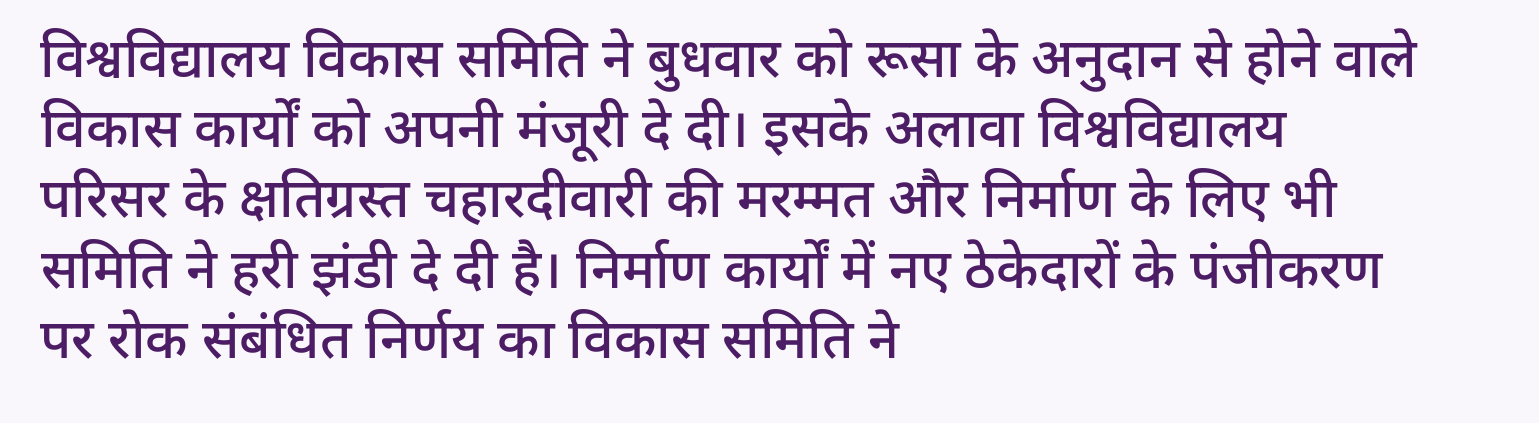विश्वविद्यालय विकास समिति ने बुधवार को रूसा के अनुदान से होने वाले विकास कार्यों को अपनी मंजूरी दे दी। इसके अलावा विश्वविद्यालय परिसर के क्षतिग्रस्त चहारदीवारी की मरम्मत और निर्माण के लिए भी समिति ने हरी झंडी दे दी है। निर्माण कार्यों में नए ठेकेदारों के पंजीकरण पर रोक संबंधित निर्णय का विकास समिति ने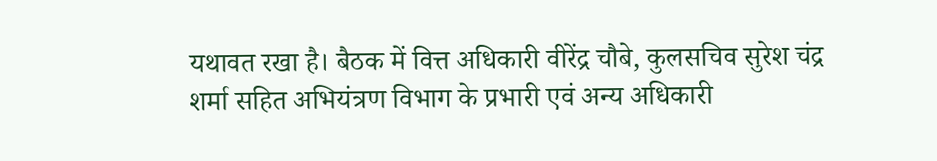यथावत रखा है। बैठक में वित्त अधिकारी वीरेंद्र चौबे, कुलसचिव सुरेश चंद्र शर्मा सहित अभियंत्रण विभाग के प्रभारी एवं अन्य अधिकारी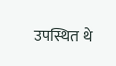उपस्थित थे